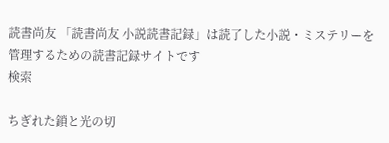読書尚友 「読書尚友 小説読書記録」は読了した小説・ミステリーを管理するための読書記録サイトです
検索

ちぎれた鎖と光の切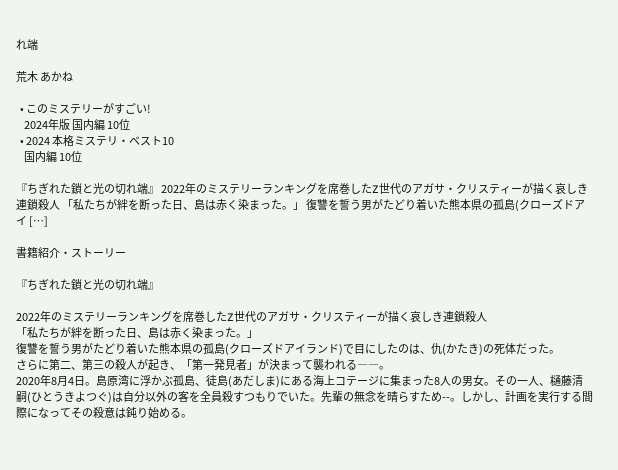れ端

荒木 あかね

  • このミステリーがすごい!
    2024年版 国内編 10位
  • 2024 本格ミステリ・ベスト10
    国内編 10位

『ちぎれた鎖と光の切れ端』 2022年のミステリーランキングを席巻したZ世代のアガサ・クリスティーが描く哀しき連鎖殺人 「私たちが絆を断った日、島は赤く染まった。」 復讐を誓う男がたどり着いた熊本県の孤島(クローズドアイ […]

書籍紹介・ストーリー

『ちぎれた鎖と光の切れ端』

2022年のミステリーランキングを席巻したZ世代のアガサ・クリスティーが描く哀しき連鎖殺人
「私たちが絆を断った日、島は赤く染まった。」
復讐を誓う男がたどり着いた熊本県の孤島(クローズドアイランド)で目にしたのは、仇(かたき)の死体だった。
さらに第二、第三の殺人が起き、「第一発見者」が決まって襲われる――。
2020年8月4日。島原湾に浮かぶ孤島、徒島(あだしま)にある海上コテージに集まった8人の男女。その一人、樋藤清嗣(ひとうきよつぐ)は自分以外の客を全員殺すつもりでいた。先輩の無念を晴らすため--。しかし、計画を実行する間際になってその殺意は鈍り始める。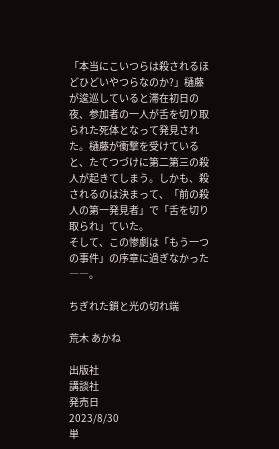「本当にこいつらは殺されるほどひどいやつらなのか?」樋藤が逡巡していると滞在初日の夜、参加者の一人が舌を切り取られた死体となって発見された。樋藤が衝撃を受けていると、たてつづけに第二第三の殺人が起きてしまう。しかも、殺されるのは決まって、「前の殺人の第一発見者」で「舌を切り取られ」ていた。
そして、この惨劇は「もう一つの事件」の序章に過ぎなかった――。

ちぎれた鎖と光の切れ端

荒木 あかね

出版社
講談社
発売日
2023/8/30
単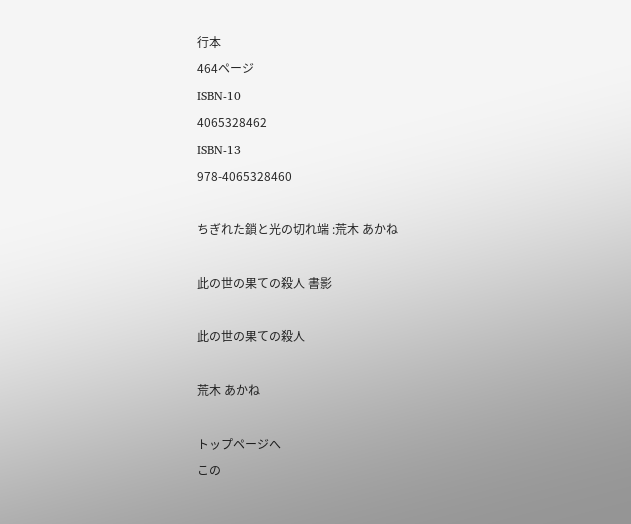行本
464ページ
ISBN-10
4065328462
ISBN-13
978-4065328460

ちぎれた鎖と光の切れ端 :荒木 あかね

此の世の果ての殺人 書影

此の世の果ての殺人

荒木 あかね

トップページへ
この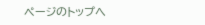ページのトップへ